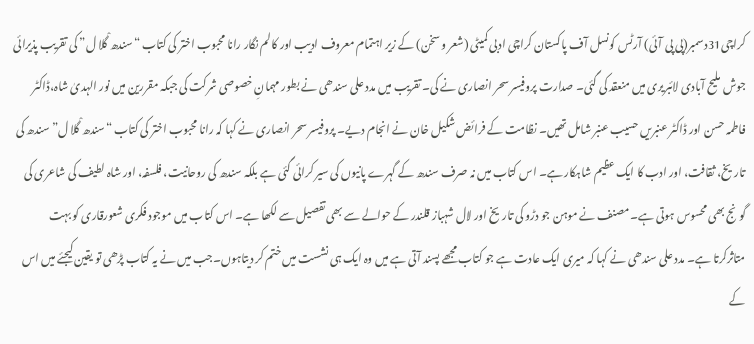کراچی31دسمبر(پی پی آئی) آرٹس کونسل آف پاکستان کراچی ادبی کمیٹی (شعر و سخن) کے زیر اہتمام معروف ادیب اور کالم نگار رانا محبوب اختر کی کتاب “سندھ گْلا ل” کی تقریب پذیرائی جوش ملیح آبادی لائبریری میں منعقد کی گئی۔ صدارت پروفیسر سحر انصاری نے کی۔ تقریب میں مدد علی سندھی نے بطور مہمانِ خصوصی شرکت کی جبکہ مقررین میں نور الہدیٰ شاہ،ڈاکٹر فاطمہ حسن اور ڈاکٹر عنبریں حسیب عنبر شامل تھیں۔ نظامت کے فرائض شکیل خان نے انجام دیے۔ پروفیسر سحر انصاری نے کہا کہ رانا محبوب اختر کی کتاب “سندھ گْلا ل” سندھ کی تاریخ، ثقافت، اور ادب کا ایک عظیم شاہکار ہے۔ اس کتاب میں نہ صرف سندھ کے گہرے پانیوں کی سیر کرائی گئی ہے بلکہ سندھ کی روحانیت، فلسفہ، اور شاہ لطیف کی شاعری کی گونج بھی محسوس ہوتی ہے۔ مصنف نے موہن جو دڑو کی تاریخ اور لال شہباز قلندر کے حوالے سے بھی تفصیل سے لکھا ہے۔ اس کتاب میں موجود فکری شعورقاری کو بہت متاثرکرتا ہے۔ مدد علی سندھی نے کہا کہ میری ایک عادت ہے جو کتاب مجھے پسند آتی ہے میں وہ ایک ہی نشست میں ختم کر دیتاہوں۔جب میں نے یہ کتاب پڑھی تو یقین کیجئے میں اس کے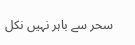سحر سے باہر نہیں نکل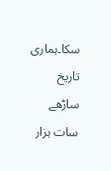سکا۔ہماری تاریخ ساڑھے سات ہزار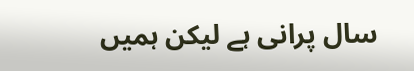سال پرانی ہے لیکن ہمیں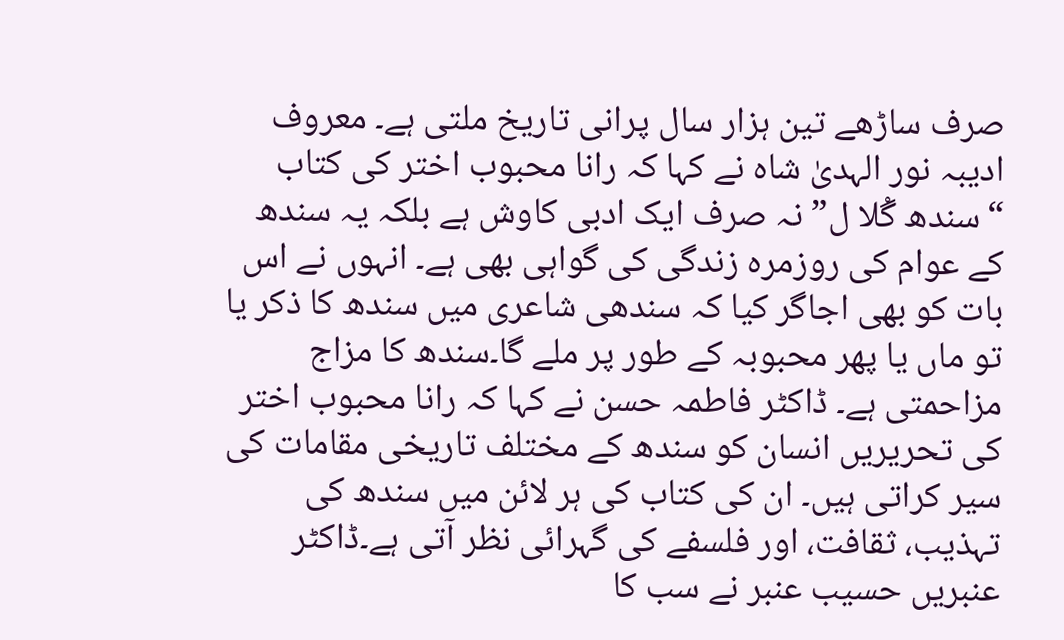صرف ساڑھے تین ہزار سال پرانی تاریخ ملتی ہے۔ معروف ادیبہ نور الہدیٰ شاہ نے کہا کہ رانا محبوب اختر کی کتاب “سندھ گْلا ل” نہ صرف ایک ادبی کاوش ہے بلکہ یہ سندھ کے عوام کی روزمرہ زندگی کی گواہی بھی ہے۔ انہوں نے اس بات کو بھی اجاگر کیا کہ سندھی شاعری میں سندھ کا ذکر یا تو ماں یا پھر محبوبہ کے طور پر ملے گا۔سندھ کا مزاج مزاحمتی ہے۔ ڈاکٹر فاطمہ حسن نے کہا کہ رانا محبوب اختر کی تحریریں انسان کو سندھ کے مختلف تاریخی مقامات کی سیر کراتی ہیں۔ ان کی کتاب کی ہر لائن میں سندھ کی تہذیب، ثقافت، اور فلسفے کی گہرائی نظر آتی ہے۔ڈاکٹر عنبریں حسیب عنبر نے سب کا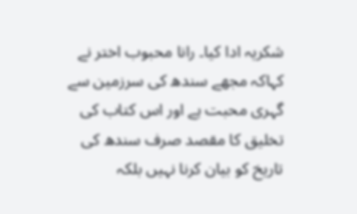شکریہ ادا کیا۔ رانا محبوب اختر نے کہاکہ مجھے سندھ کی سرزمین سے گہری محبت ہے اور اس کتاب کی تخلیق کا مقصد صرف سندھ کی تاریخ کو بیان کرنا نہیں بلکہ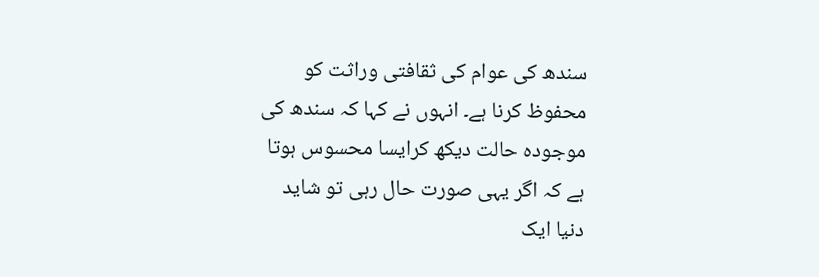سندھ کی عوام کی ثقافتی وراثت کو محفوظ کرنا ہے۔ انہوں نے کہا کہ سندھ کی موجودہ حالت دیکھ کرایسا محسوس ہوتا ہے کہ اگر یہی صورت حال رہی تو شاید دنیا ایک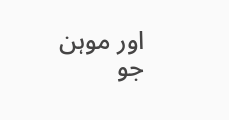اور موہن جو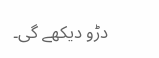دڑو دیکھے گی۔